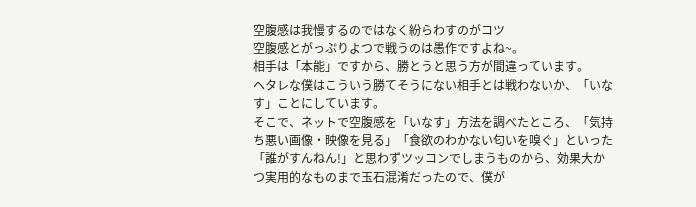空腹感は我慢するのではなく紛らわすのがコツ
空腹感とがっぷりよつで戦うのは愚作ですよね~。
相手は「本能」ですから、勝とうと思う方が間違っています。
ヘタレな僕はこういう勝てそうにない相手とは戦わないか、「いなす」ことにしています。
そこで、ネットで空腹感を「いなす」方法を調べたところ、「気持ち悪い画像・映像を見る」「食欲のわかない匂いを嗅ぐ」といった「誰がすんねん!」と思わずツッコンでしまうものから、効果大かつ実用的なものまで玉石混淆だったので、僕が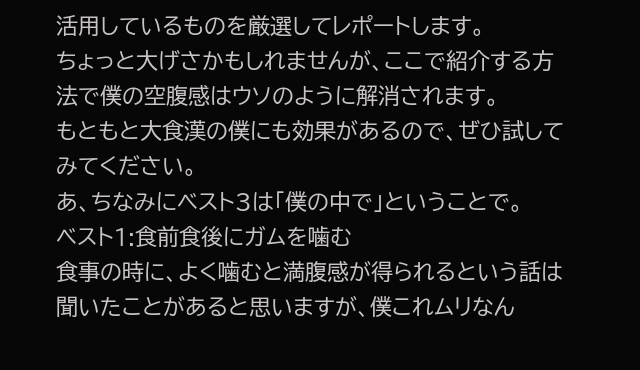活用しているものを厳選してレポートします。
ちょっと大げさかもしれませんが、ここで紹介する方法で僕の空腹感はウソのように解消されます。
もともと大食漢の僕にも効果があるので、ぜひ試してみてください。
あ、ちなみにベスト3は「僕の中で」ということで。
ベスト1:食前食後にガムを噛む
食事の時に、よく噛むと満腹感が得られるという話は聞いたことがあると思いますが、僕これムリなん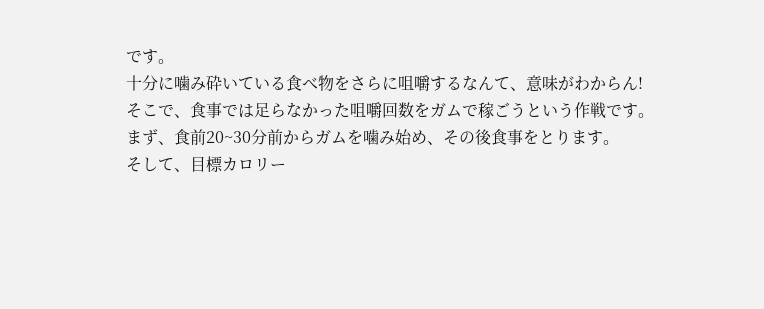です。
十分に噛み砕いている食べ物をさらに咀嚼するなんて、意味がわからん!
そこで、食事では足らなかった咀嚼回数をガムで稼ごうという作戦です。
まず、食前20~30分前からガムを噛み始め、その後食事をとります。
そして、目標カロリー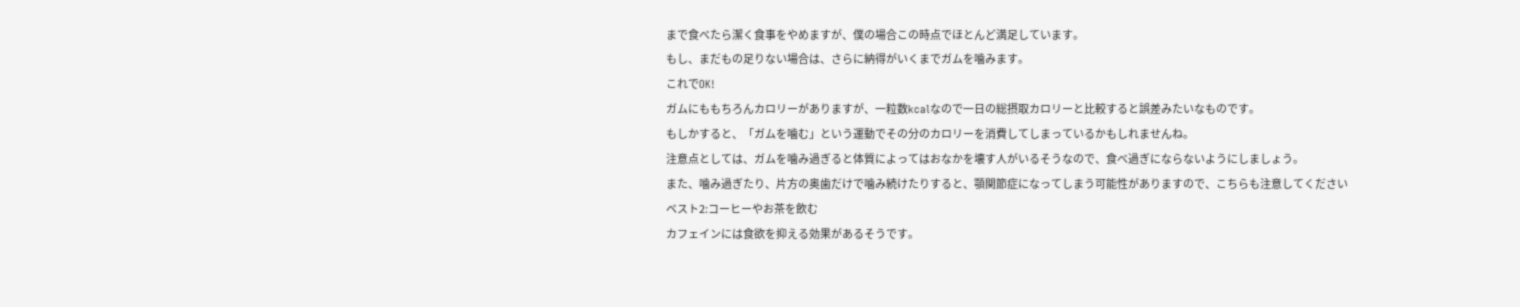まで食べたら潔く食事をやめますが、僕の場合この時点でほとんど満足しています。
もし、まだもの足りない場合は、さらに納得がいくまでガムを噛みます。
これでOK!
ガムにももちろんカロリーがありますが、一粒数kcalなので一日の総摂取カロリーと比較すると誤差みたいなものです。
もしかすると、「ガムを噛む」という運動でその分のカロリーを消費してしまっているかもしれませんね。
注意点としては、ガムを噛み過ぎると体質によってはおなかを壊す人がいるそうなので、食べ過ぎにならないようにしましょう。
また、噛み過ぎたり、片方の奥歯だけで噛み続けたりすると、顎関節症になってしまう可能性がありますので、こちらも注意してください
ベスト2:コーヒーやお茶を飲む
カフェインには食欲を抑える効果があるそうです。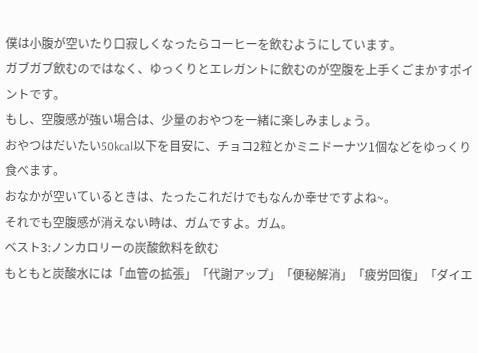僕は小腹が空いたり口寂しくなったらコーヒーを飲むようにしています。
ガブガブ飲むのではなく、ゆっくりとエレガントに飲むのが空腹を上手くごまかすポイントです。
もし、空腹感が強い場合は、少量のおやつを一緒に楽しみましょう。
おやつはだいたい50kcal以下を目安に、チョコ2粒とかミニドーナツ1個などをゆっくり食べます。
おなかが空いているときは、たったこれだけでもなんか幸せですよね~。
それでも空腹感が消えない時は、ガムですよ。ガム。
ベスト3:ノンカロリーの炭酸飲料を飲む
もともと炭酸水には「血管の拡張」「代謝アップ」「便秘解消」「疲労回復」「ダイエ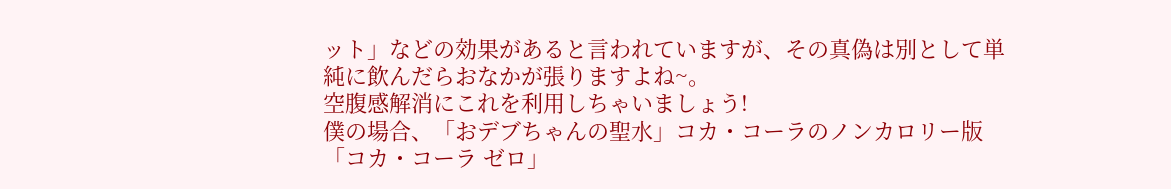ット」などの効果があると言われていますが、その真偽は別として単純に飲んだらおなかが張りますよね~。
空腹感解消にこれを利用しちゃいましょう!
僕の場合、「おデブちゃんの聖水」コカ・コーラのノンカロリー版「コカ・コーラ ゼロ」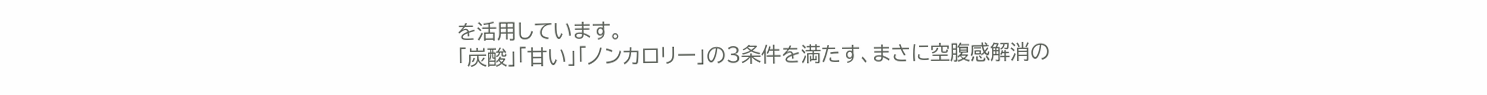を活用しています。
「炭酸」「甘い」「ノンカロリー」の3条件を満たす、まさに空腹感解消の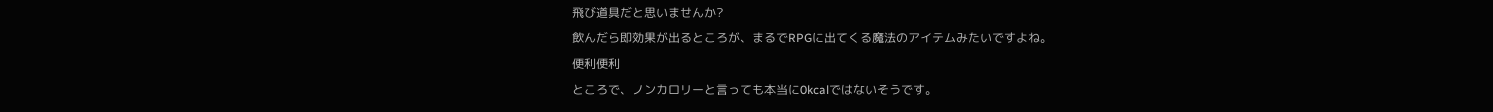飛び道具だと思いませんか?
飲んだら即効果が出るところが、まるでRPGに出てくる魔法のアイテムみたいですよね。
便利便利
ところで、ノンカロリーと言っても本当に0kcalではないそうです。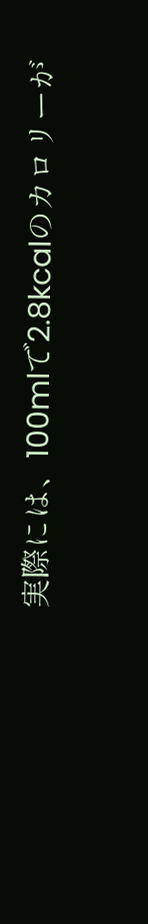実際には、100mlで2.8kcalのカロリーが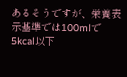あるそうですが、栄養表示基準では100mlで5kcal以下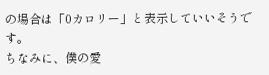の場合は「0カロリー」と表示していいそうです。
ちなみに、僕の愛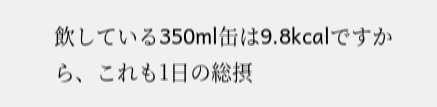飲している350ml缶は9.8kcalですから、これも1日の総摂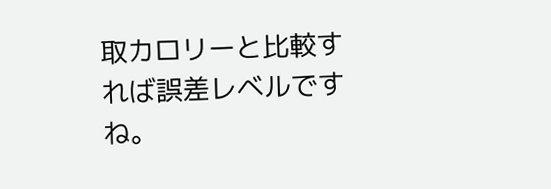取カロリーと比較すれば誤差レベルですね。